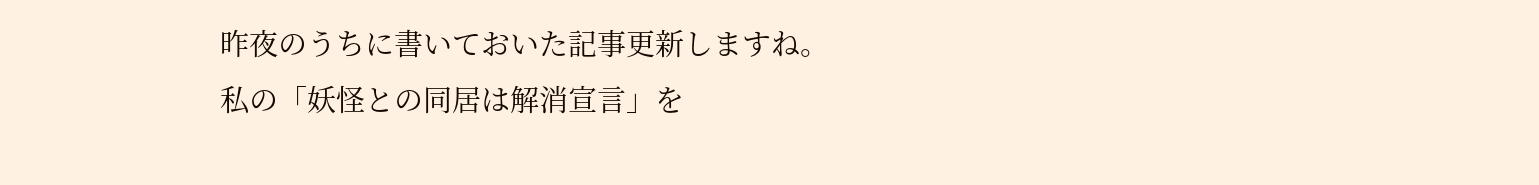昨夜のうちに書いておいた記事更新しますね。
私の「妖怪との同居は解消宣言」を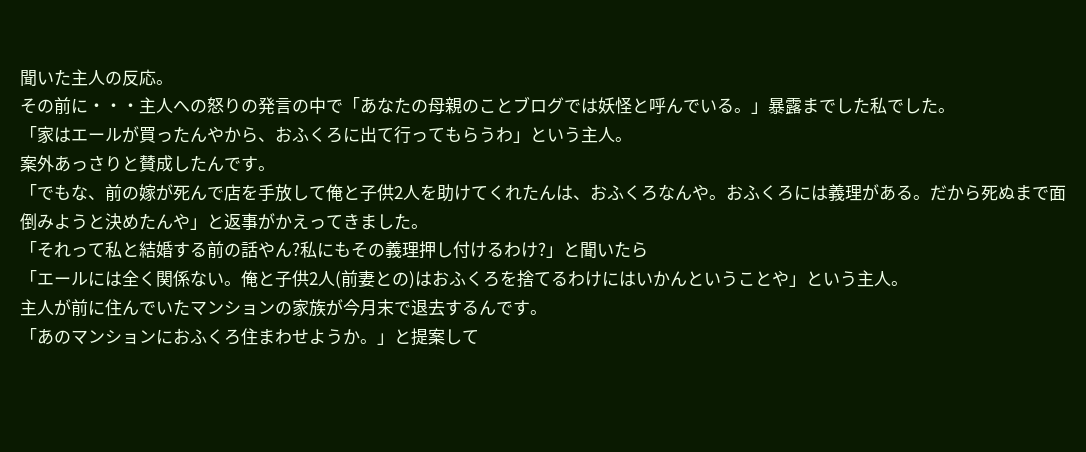聞いた主人の反応。
その前に・・・主人への怒りの発言の中で「あなたの母親のことブログでは妖怪と呼んでいる。」暴露までした私でした。
「家はエールが買ったんやから、おふくろに出て行ってもらうわ」という主人。
案外あっさりと賛成したんです。
「でもな、前の嫁が死んで店を手放して俺と子供2人を助けてくれたんは、おふくろなんや。おふくろには義理がある。だから死ぬまで面倒みようと決めたんや」と返事がかえってきました。
「それって私と結婚する前の話やん?私にもその義理押し付けるわけ?」と聞いたら
「エールには全く関係ない。俺と子供2人(前妻との)はおふくろを捨てるわけにはいかんということや」という主人。
主人が前に住んでいたマンションの家族が今月末で退去するんです。
「あのマンションにおふくろ住まわせようか。」と提案して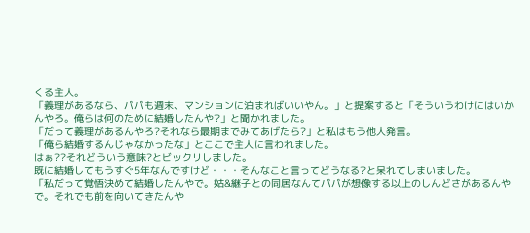くる主人。
「義理があるなら、パパも週末、マンションに泊まればいいやん。」と提案すると「そういうわけにはいかんやろ。俺らは何のために結婚したんや?」と聞かれました。
「だって義理があるんやろ?それなら最期までみてあげたら?」と私はもう他人発言。
「俺ら結婚するんじゃなかったな」とここで主人に言われました。
はぁ??それどういう意味?とビックリしました。
既に結婚してもうすぐ5年なんですけど・・・そんなこと言ってどうなる?と呆れてしまいました。
「私だって覚悟決めて結婚したんやで。姑&継子との同居なんてパパが想像する以上のしんどさがあるんやで。それでも前を向いてきたんや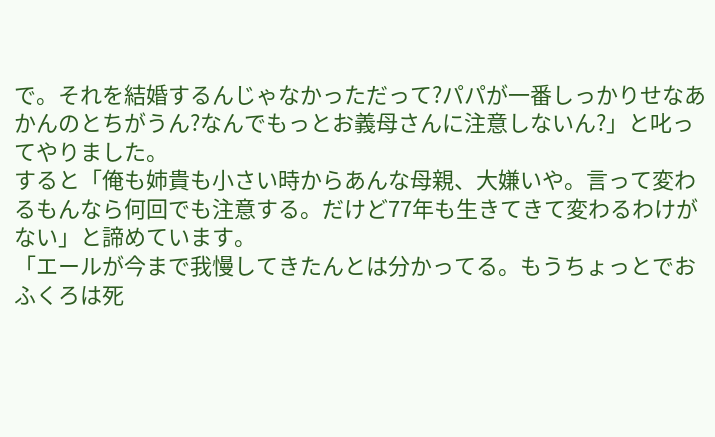で。それを結婚するんじゃなかっただって?パパが一番しっかりせなあかんのとちがうん?なんでもっとお義母さんに注意しないん?」と叱ってやりました。
すると「俺も姉貴も小さい時からあんな母親、大嫌いや。言って変わるもんなら何回でも注意する。だけど77年も生きてきて変わるわけがない」と諦めています。
「エールが今まで我慢してきたんとは分かってる。もうちょっとでおふくろは死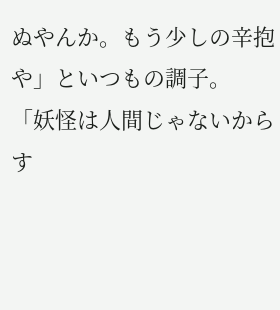ぬやんか。もう少しの辛抱や」といつもの調子。
「妖怪は人間じゃないからす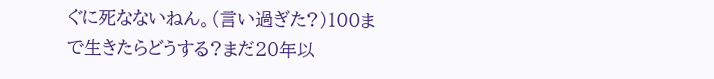ぐに死なないねん。(言い過ぎた?)100まで生きたらどうする?まだ20年以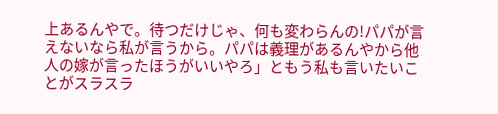上あるんやで。待つだけじゃ、何も変わらんの!パパが言えないなら私が言うから。パパは義理があるんやから他人の嫁が言ったほうがいいやろ」ともう私も言いたいことがスラスラ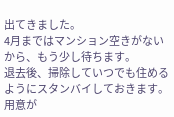出てきました。
4月まではマンション空きがないから、もう少し待ちます。
退去後、掃除していつでも住めるようにスタンバイしておきます。
用意が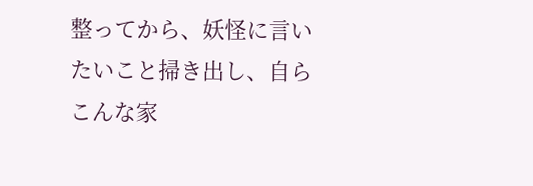整ってから、妖怪に言いたいこと掃き出し、自らこんな家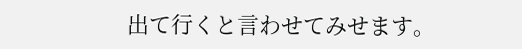出て行くと言わせてみせます。